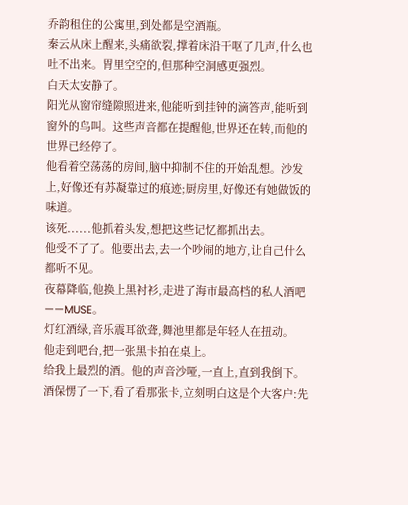乔韵租住的公寓里,到处都是空酒瓶。
秦云从床上醒来,头痛欲裂,撑着床沿干呕了几声,什么也吐不出来。胃里空空的,但那种空洞感更强烈。
白天太安静了。
阳光从窗帘缝隙照进来,他能听到挂钟的滴答声,能听到窗外的鸟叫。这些声音都在提醒他,世界还在转,而他的世界已经停了。
他看着空荡荡的房间,脑中抑制不住的开始乱想。沙发上,好像还有苏凝靠过的痕迹;厨房里,好像还有她做饭的味道。
该死......他抓着头发,想把这些记忆都抓出去。
他受不了了。他要出去,去一个吵闹的地方,让自己什么都听不见。
夜幕降临,他换上黑衬衫,走进了海市最高档的私人酒吧——MUSE。
灯红酒绿,音乐震耳欲聋,舞池里都是年轻人在扭动。
他走到吧台,把一张黑卡拍在桌上。
给我上最烈的酒。他的声音沙哑,一直上,直到我倒下。
酒保愣了一下,看了看那张卡,立刻明白这是个大客户:先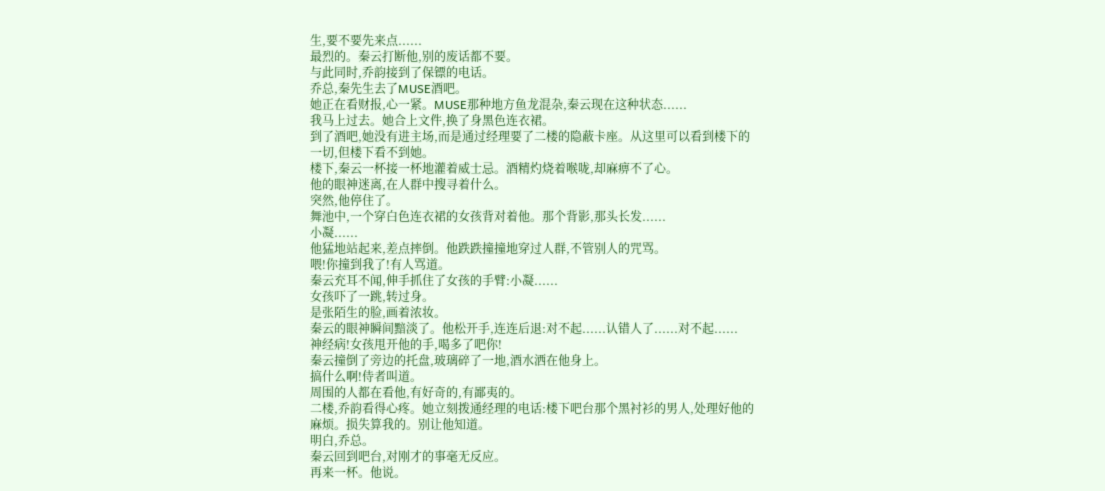生,要不要先来点......
最烈的。秦云打断他,别的废话都不要。
与此同时,乔韵接到了保镖的电话。
乔总,秦先生去了MUSE酒吧。
她正在看财报,心一紧。MUSE那种地方鱼龙混杂,秦云现在这种状态......
我马上过去。她合上文件,换了身黑色连衣裙。
到了酒吧,她没有进主场,而是通过经理要了二楼的隐蔽卡座。从这里可以看到楼下的一切,但楼下看不到她。
楼下,秦云一杯接一杯地灌着威士忌。酒精灼烧着喉咙,却麻痹不了心。
他的眼神迷离,在人群中搜寻着什么。
突然,他停住了。
舞池中,一个穿白色连衣裙的女孩背对着他。那个背影,那头长发......
小凝......
他猛地站起来,差点摔倒。他跌跌撞撞地穿过人群,不管别人的咒骂。
喂!你撞到我了!有人骂道。
秦云充耳不闻,伸手抓住了女孩的手臂:小凝......
女孩吓了一跳,转过身。
是张陌生的脸,画着浓妆。
秦云的眼神瞬间黯淡了。他松开手,连连后退:对不起......认错人了......对不起......
神经病!女孩甩开他的手,喝多了吧你!
秦云撞倒了旁边的托盘,玻璃碎了一地,酒水洒在他身上。
搞什么啊!侍者叫道。
周围的人都在看他,有好奇的,有鄙夷的。
二楼,乔韵看得心疼。她立刻拨通经理的电话:楼下吧台那个黑衬衫的男人,处理好他的麻烦。损失算我的。别让他知道。
明白,乔总。
秦云回到吧台,对刚才的事毫无反应。
再来一杯。他说。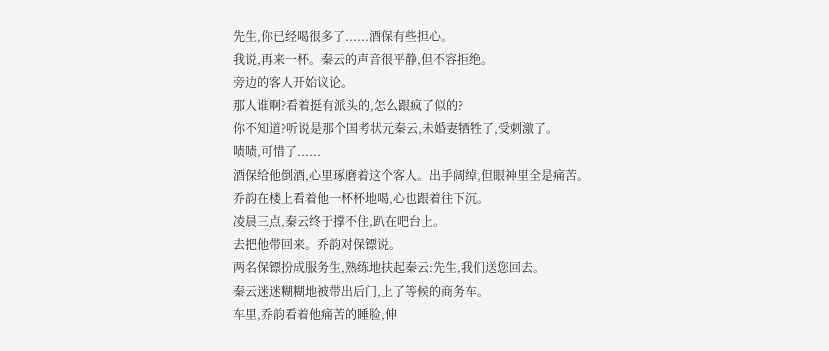先生,你已经喝很多了......酒保有些担心。
我说,再来一杯。秦云的声音很平静,但不容拒绝。
旁边的客人开始议论。
那人谁啊?看着挺有派头的,怎么跟疯了似的?
你不知道?听说是那个国考状元秦云,未婚妻牺牲了,受刺激了。
啧啧,可惜了......
酒保给他倒酒,心里琢磨着这个客人。出手阔绰,但眼神里全是痛苦。
乔韵在楼上看着他一杯杯地喝,心也跟着往下沉。
凌晨三点,秦云终于撑不住,趴在吧台上。
去把他带回来。乔韵对保镖说。
两名保镖扮成服务生,熟练地扶起秦云:先生,我们送您回去。
秦云迷迷糊糊地被带出后门,上了等候的商务车。
车里,乔韵看着他痛苦的睡脸,伸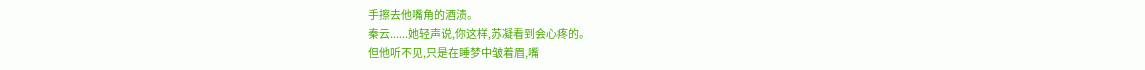手擦去他嘴角的酒渍。
秦云......她轻声说,你这样,苏凝看到会心疼的。
但他听不见,只是在睡梦中皱着眉,嘴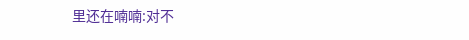里还在喃喃:对不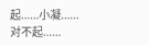起......小凝......对不起......